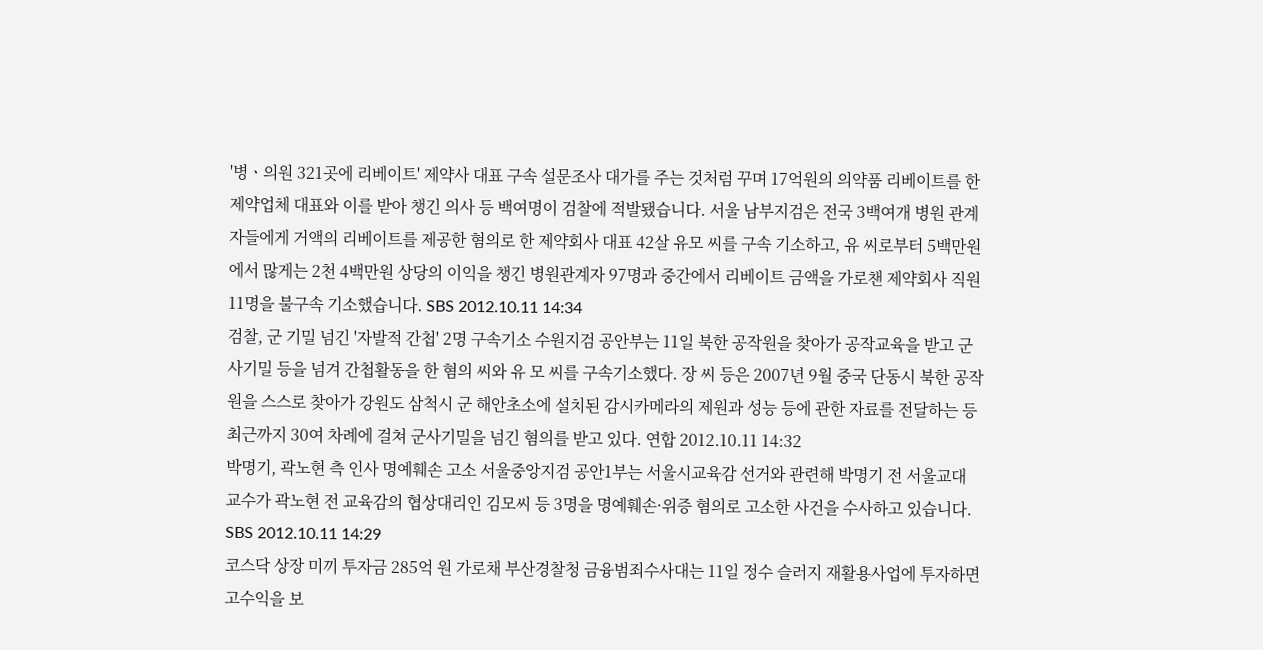'병ㆍ의원 321곳에 리베이트' 제약사 대표 구속 설문조사 대가를 주는 것처럼 꾸며 17억원의 의약품 리베이트를 한 제약업체 대표와 이를 받아 챙긴 의사 등 백여명이 검찰에 적발됐습니다. 서울 남부지검은 전국 3백여개 병원 관계자들에게 거액의 리베이트를 제공한 혐의로 한 제약회사 대표 42살 유모 씨를 구속 기소하고, 유 씨로부터 5백만원에서 많게는 2천 4백만원 상당의 이익을 챙긴 병원관계자 97명과 중간에서 리베이트 금액을 가로챈 제약회사 직원 11명을 불구속 기소했습니다. SBS 2012.10.11 14:34
검찰, 군 기밀 넘긴 '자발적 간첩' 2명 구속기소 수원지검 공안부는 11일 북한 공작원을 찾아가 공작교육을 받고 군사기밀 등을 넘겨 간첩활동을 한 혐의 씨와 유 모 씨를 구속기소했다. 장 씨 등은 2007년 9월 중국 단동시 북한 공작원을 스스로 찾아가 강원도 삼척시 군 해안초소에 설치된 감시카메라의 제원과 성능 등에 관한 자료를 전달하는 등 최근까지 30여 차례에 걸쳐 군사기밀을 넘긴 혐의를 받고 있다. 연합 2012.10.11 14:32
박명기, 곽노현 측 인사 명예훼손 고소 서울중앙지검 공안1부는 서울시교육감 선거와 관련해 박명기 전 서울교대 교수가 곽노현 전 교육감의 협상대리인 김모씨 등 3명을 명예훼손·위증 혐의로 고소한 사건을 수사하고 있습니다. SBS 2012.10.11 14:29
코스닥 상장 미끼 투자금 285억 원 가로채 부산경찰청 금융범죄수사대는 11일 정수 슬러지 재활용사업에 투자하면 고수익을 보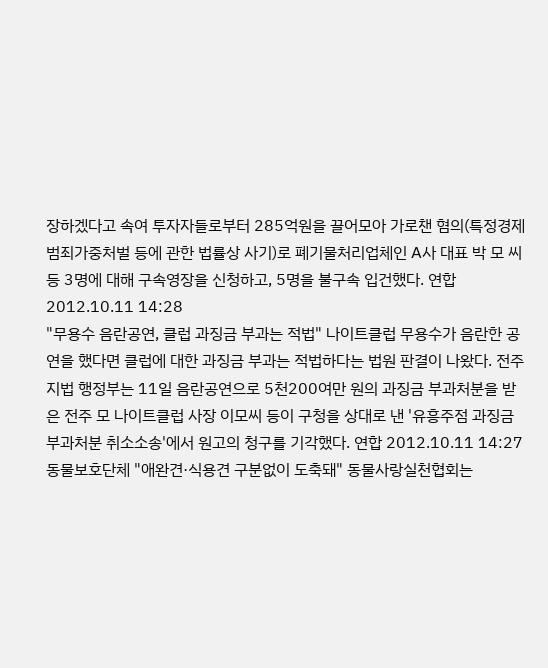장하겠다고 속여 투자자들로부터 285억원을 끌어모아 가로챈 혐의(특정경제범죄가중처벌 등에 관한 법률상 사기)로 폐기물처리업체인 A사 대표 박 모 씨 등 3명에 대해 구속영장을 신청하고, 5명을 불구속 입건했다. 연합 2012.10.11 14:28
"무용수 음란공연, 클럽 과징금 부과는 적법" 나이트클럽 무용수가 음란한 공연을 했다면 클럽에 대한 과징금 부과는 적법하다는 법원 판결이 나왔다. 전주지법 행정부는 11일 음란공연으로 5천200여만 원의 과징금 부과처분을 받은 전주 모 나이트클럽 사장 이모씨 등이 구청을 상대로 낸 '유흥주점 과징금 부과처분 취소소송'에서 원고의 청구를 기각했다. 연합 2012.10.11 14:27
동물보호단체 "애완견·식용견 구분없이 도축돼" 동물사랑실천협회는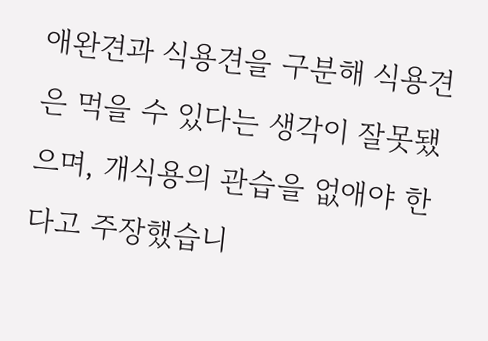애완견과 식용견을 구분해 식용견은 먹을 수 있다는 생각이 잘못됐으며, 개식용의 관습을 없애야 한다고 주장했습니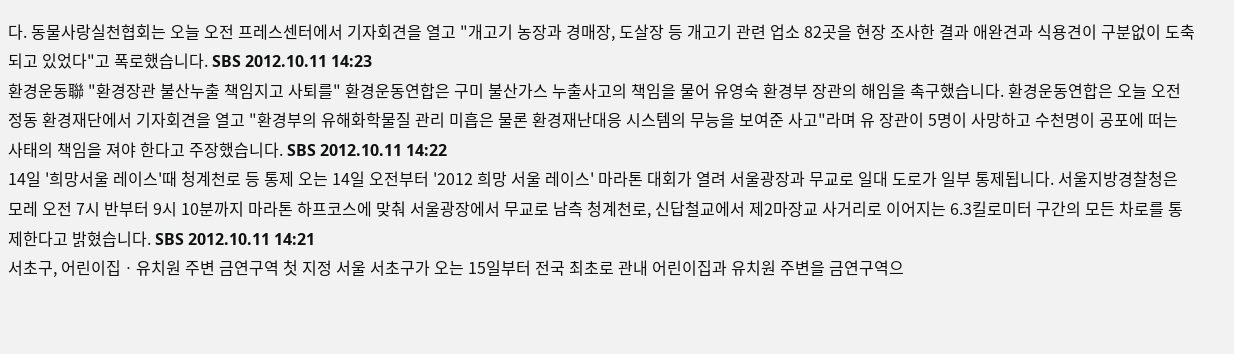다. 동물사랑실천협회는 오늘 오전 프레스센터에서 기자회견을 열고 "개고기 농장과 경매장, 도살장 등 개고기 관련 업소 82곳을 현장 조사한 결과 애완견과 식용견이 구분없이 도축되고 있었다"고 폭로했습니다. SBS 2012.10.11 14:23
환경운동聯 "환경장관 불산누출 책임지고 사퇴를" 환경운동연합은 구미 불산가스 누출사고의 책임을 물어 유영숙 환경부 장관의 해임을 촉구했습니다. 환경운동연합은 오늘 오전 정동 환경재단에서 기자회견을 열고 "환경부의 유해화학물질 관리 미흡은 물론 환경재난대응 시스템의 무능을 보여준 사고"라며 유 장관이 5명이 사망하고 수천명이 공포에 떠는 사태의 책임을 져야 한다고 주장했습니다. SBS 2012.10.11 14:22
14일 '희망서울 레이스'때 청계천로 등 통제 오는 14일 오전부터 '2012 희망 서울 레이스' 마라톤 대회가 열려 서울광장과 무교로 일대 도로가 일부 통제됩니다. 서울지방경찰청은 모레 오전 7시 반부터 9시 10분까지 마라톤 하프코스에 맞춰 서울광장에서 무교로 남측 청계천로, 신답철교에서 제2마장교 사거리로 이어지는 6.3킬로미터 구간의 모든 차로를 통제한다고 밝혔습니다. SBS 2012.10.11 14:21
서초구, 어린이집ㆍ유치원 주변 금연구역 첫 지정 서울 서초구가 오는 15일부터 전국 최초로 관내 어린이집과 유치원 주변을 금연구역으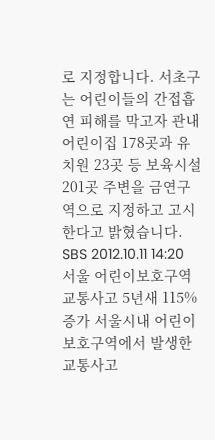로 지정합니다. 서초구는 어린이들의 간접흡연 피해를 막고자 관내 어린이집 178곳과 유치원 23곳 등 보육시설 201곳 주변을 금연구역으로 지정하고 고시한다고 밝혔습니다. SBS 2012.10.11 14:20
서울 어린이보호구역 교통사고 5년새 115% 증가 서울시내 어린이 보호구역에서 발생한 교통사고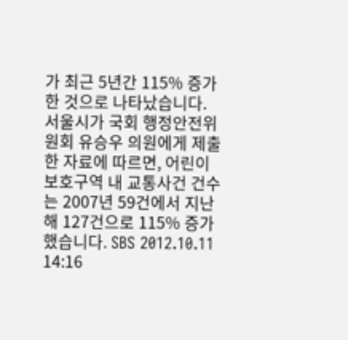가 최근 5년간 115% 증가한 것으로 나타났습니다. 서울시가 국회 행정안전위원회 유승우 의원에게 제출한 자료에 따르면, 어린이 보호구역 내 교통사건 건수는 2007년 59건에서 지난해 127건으로 115% 증가했습니다. SBS 2012.10.11 14:16